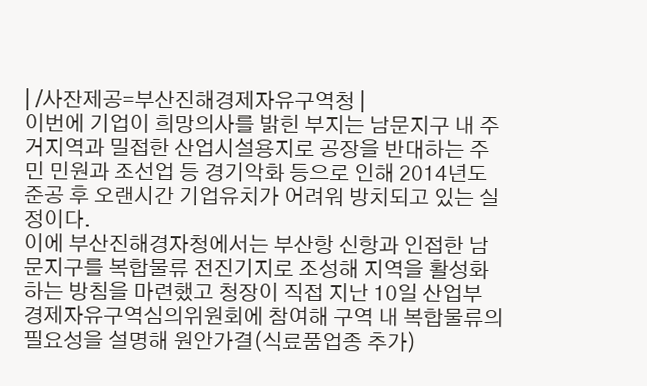| /사잔제공=부산진해경제자유구역청 |
이번에 기업이 희망의사를 밝힌 부지는 남문지구 내 주거지역과 밀접한 산업시설용지로 공장을 반대하는 주민 민원과 조선업 등 경기악화 등으로 인해 2014년도 준공 후 오랜시간 기업유치가 어려워 방치되고 있는 실정이다.
이에 부산진해경자청에서는 부산항 신항과 인접한 남문지구를 복합물류 전진기지로 조성해 지역을 활성화 하는 방침을 마련했고 청장이 직접 지난 10일 산업부 경제자유구역심의위원회에 참여해 구역 내 복합물류의 필요성을 설명해 원안가결(식료품업종 추가)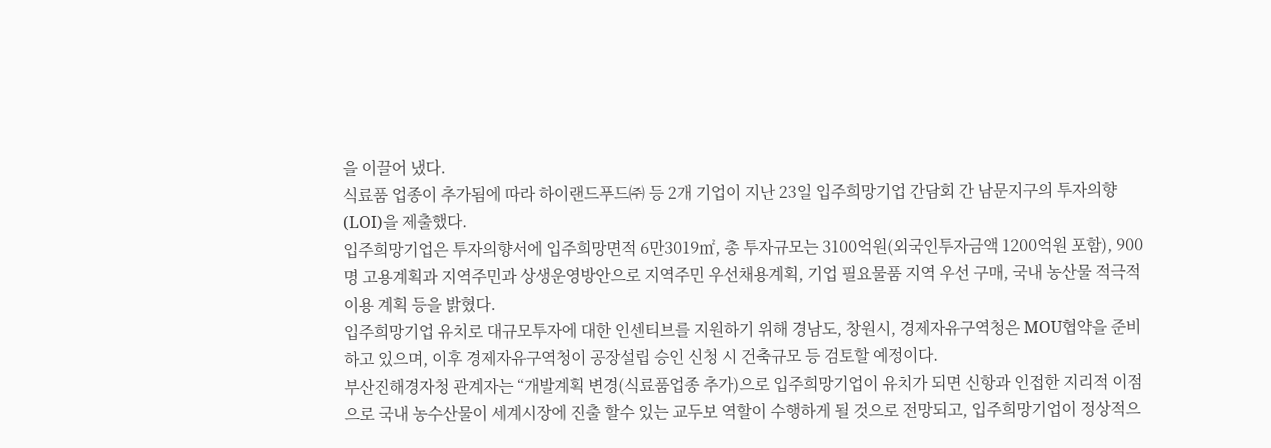을 이끌어 냈다.
식료품 업종이 추가됨에 따라 하이랜드푸드㈜ 등 2개 기업이 지난 23일 입주희망기업 간담회 간 남문지구의 투자의향(LOI)을 제출했다.
입주희망기업은 투자의향서에 입주희망면적 6만3019㎡, 총 투자규모는 3100억원(외국인투자금액 1200억원 포함), 900명 고용계획과 지역주민과 상생운영방안으로 지역주민 우선채용계획, 기업 필요물품 지역 우선 구매, 국내 농산물 적극적 이용 계획 등을 밝혔다.
입주희망기업 유치로 대규모투자에 대한 인센티브를 지원하기 위해 경남도, 창원시, 경제자유구역청은 MOU협약을 준비하고 있으며, 이후 경제자유구역청이 공장설립 승인 신청 시 건축규모 등 검토할 예정이다.
부산진해경자청 관계자는 “개발계획 변경(식료품업종 추가)으로 입주희망기업이 유치가 되면 신항과 인접한 지리적 이점으로 국내 농수산물이 세계시장에 진출 할수 있는 교두보 역할이 수행하게 될 것으로 전망되고, 입주희망기업이 정상적으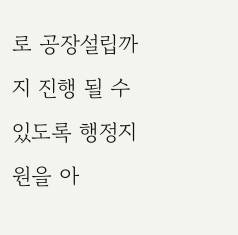로 공장설립까지 진행 될 수 있도록 행정지원을 아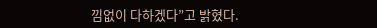낌없이 다하겠다”고 밝혔다.